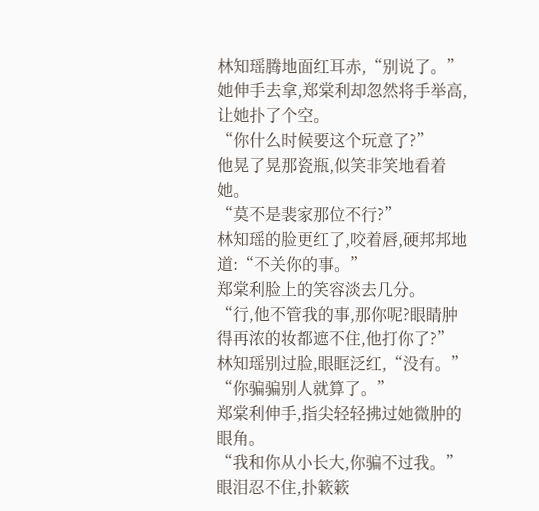林知瑶腾地面红耳赤,“别说了。”
她伸手去拿,郑棠利却忽然将手举高,让她扑了个空。
“你什么时候要这个玩意了?”
他晃了晃那瓷瓶,似笑非笑地看着她。
“莫不是裴家那位不行?”
林知瑶的脸更红了,咬着唇,硬邦邦地道:“不关你的事。”
郑棠利脸上的笑容淡去几分。
“行,他不管我的事,那你呢?眼睛肿得再浓的妆都遮不住,他打你了?”
林知瑶别过脸,眼眶泛红,“没有。”
“你骗骗别人就算了。”
郑棠利伸手,指尖轻轻拂过她微肿的眼角。
“我和你从小长大,你骗不过我。”
眼泪忍不住,扑簌簌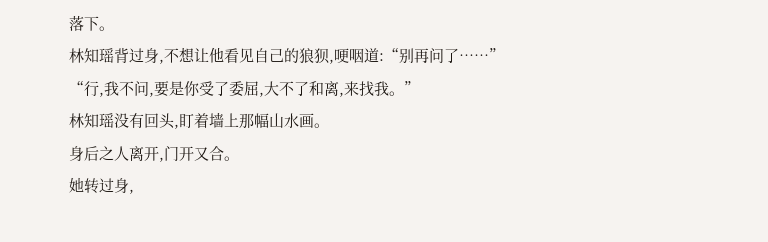落下。
林知瑶背过身,不想让他看见自己的狼狈,哽咽道:“别再问了……”
“行,我不问,要是你受了委屈,大不了和离,来找我。”
林知瑶没有回头,盯着墙上那幅山水画。
身后之人离开,门开又合。
她转过身,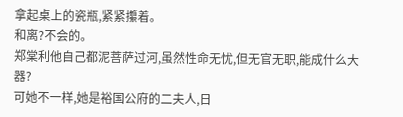拿起桌上的瓷瓶,紧紧攥着。
和离?不会的。
郑棠利他自己都泥菩萨过河,虽然性命无忧,但无官无职,能成什么大器?
可她不一样,她是裕国公府的二夫人,日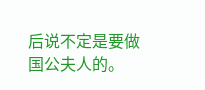后说不定是要做国公夫人的。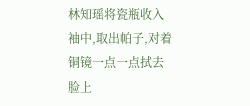林知瑶将瓷瓶收入袖中,取出帕子,对着铜镜一点一点拭去脸上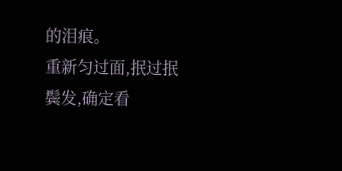的泪痕。
重新匀过面,抿过抿鬓发,确定看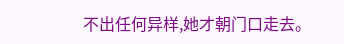不出任何异样,她才朝门口走去。